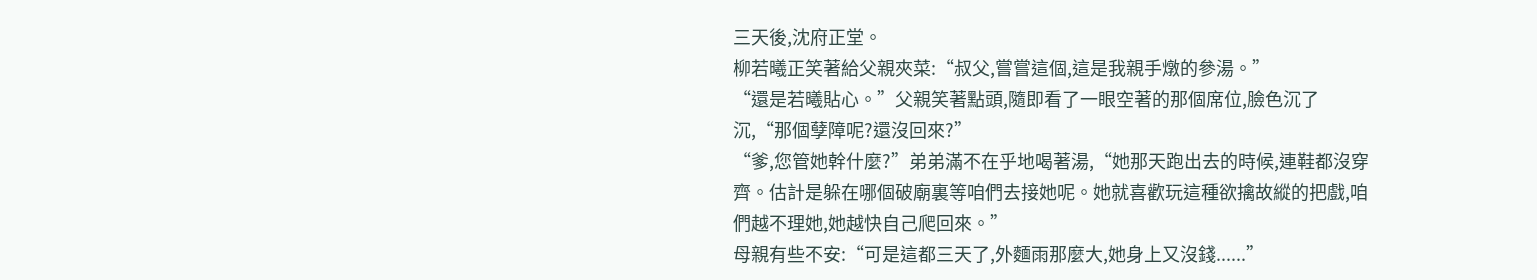三天後,沈府正堂。
柳若曦正笑著給父親夾菜:“叔父,嘗嘗這個,這是我親手燉的參湯。”
“還是若曦貼心。”父親笑著點頭,隨即看了一眼空著的那個席位,臉色沉了沉,“那個孽障呢?還沒回來?”
“爹,您管她幹什麼?”弟弟滿不在乎地喝著湯,“她那天跑出去的時候,連鞋都沒穿齊。估計是躲在哪個破廟裏等咱們去接她呢。她就喜歡玩這種欲擒故縱的把戲,咱們越不理她,她越快自己爬回來。”
母親有些不安:“可是這都三天了,外麵雨那麼大,她身上又沒錢......”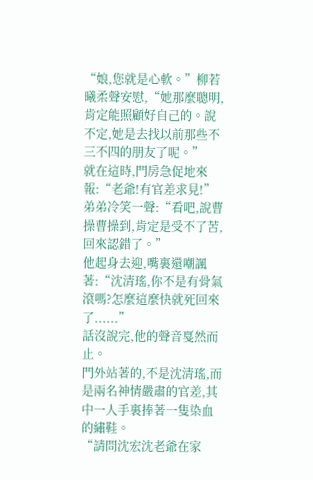“娘,您就是心軟。”柳若曦柔聲安慰,“她那麼聰明,肯定能照顧好自己的。說不定,她是去找以前那些不三不四的朋友了呢。”
就在這時,門房急促地來報:“老爺!有官差求見!”
弟弟冷笑一聲:“看吧,說曹操曹操到,肯定是受不了苦,回來認錯了。”
他起身去迎,嘴裏還嘲諷著:“沈清瑤,你不是有骨氣滾嗎?怎麼這麼快就死回來了......”
話沒說完,他的聲音戛然而止。
門外站著的,不是沈清瑤,而是兩名神情嚴肅的官差,其中一人手裏捧著一隻染血的繡鞋。
“請問沈宏沈老爺在家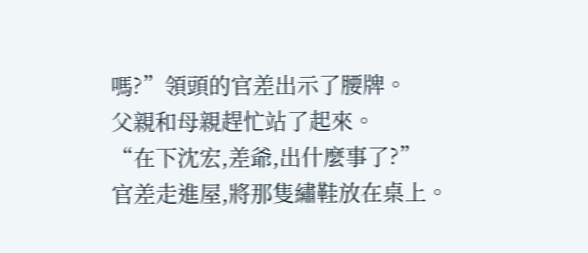嗎?”領頭的官差出示了腰牌。
父親和母親趕忙站了起來。
“在下沈宏,差爺,出什麼事了?”
官差走進屋,將那隻繡鞋放在桌上。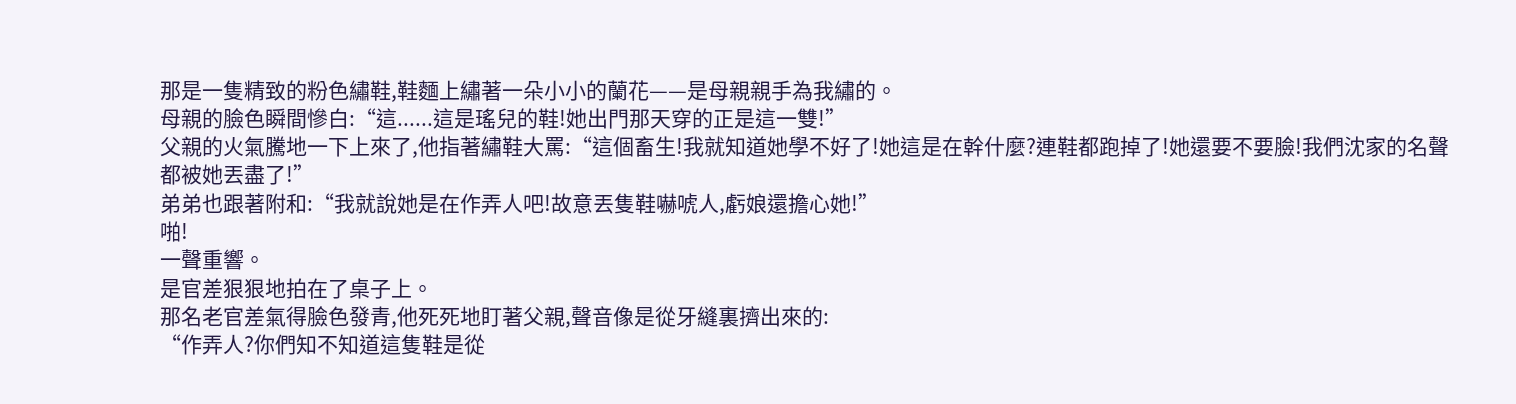那是一隻精致的粉色繡鞋,鞋麵上繡著一朵小小的蘭花——是母親親手為我繡的。
母親的臉色瞬間慘白:“這......這是瑤兒的鞋!她出門那天穿的正是這一雙!”
父親的火氣騰地一下上來了,他指著繡鞋大罵:“這個畜生!我就知道她學不好了!她這是在幹什麼?連鞋都跑掉了!她還要不要臉!我們沈家的名聲都被她丟盡了!”
弟弟也跟著附和:“我就說她是在作弄人吧!故意丟隻鞋嚇唬人,虧娘還擔心她!”
啪!
一聲重響。
是官差狠狠地拍在了桌子上。
那名老官差氣得臉色發青,他死死地盯著父親,聲音像是從牙縫裏擠出來的:
“作弄人?你們知不知道這隻鞋是從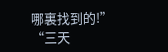哪裏找到的!”
“三天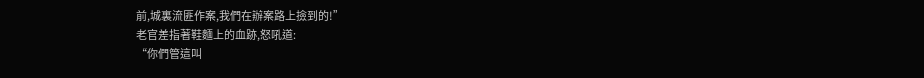前,城裏流匪作案,我們在辦案路上撿到的!”
老官差指著鞋麵上的血跡,怒吼道:
“你們管這叫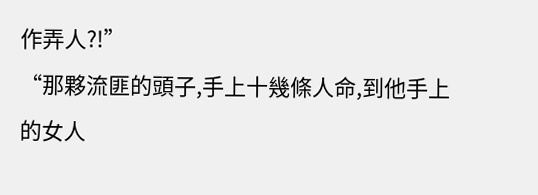作弄人?!”
“那夥流匪的頭子,手上十幾條人命,到他手上的女人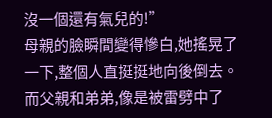沒一個還有氣兒的!”
母親的臉瞬間變得慘白,她搖晃了一下,整個人直挺挺地向後倒去。
而父親和弟弟,像是被雷劈中了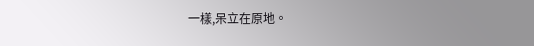一樣,呆立在原地。